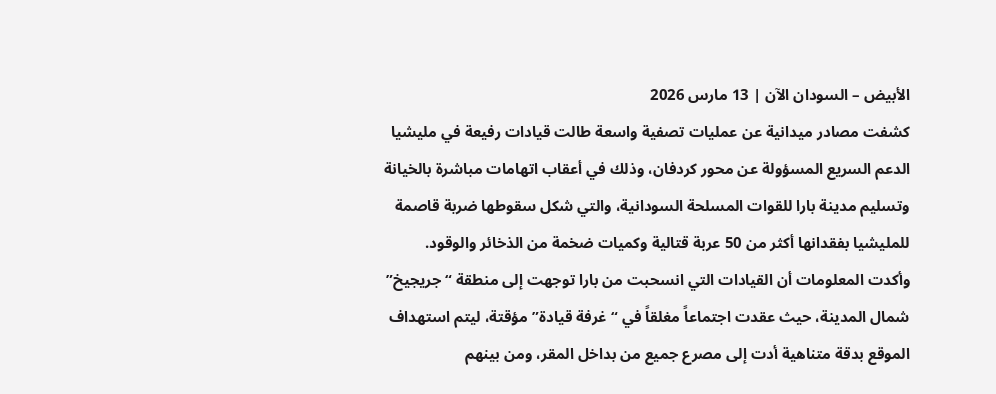الأبيض – السودان الآن | 13 مارس 2026
كشفت مصادر ميدانية عن عمليات تصفية واسعة طالت قيادات رفيعة في مليشيا الدعم السريع المسؤولة عن محور كردفان، وذلك في أعقاب اتهامات مباشرة بالخيانة وتسليم مدينة بارا للقوات المسلحة السودانية، والتي شكل سقوطها ضربة قاصمة للمليشيا بفقدانها أكثر من 50 عربة قتالية وكميات ضخمة من الذخائر والوقود.
وأكدت المعلومات أن القيادات التي انسحبت من بارا توجهت إلى منطقة “جريجيخ” شمال المدينة، حيث عقدت اجتماعاً مغلقاً في “غرفة قيادة” مؤقتة، ليتم استهداف الموقع بدقة متناهية أدت إلى مصرع جميع من بداخل المقر، ومن بينهم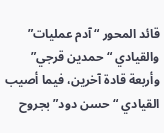قائد المحور “آدم عمليات” والقيادي “حمدين قرجي” وأربعة قادة آخرين، فيما أصيب القيادي “حسن دود” بجروح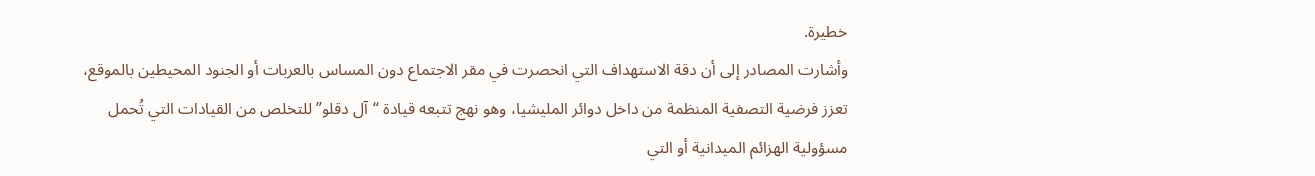خطيرة.
وأشارت المصادر إلى أن دقة الاستهداف التي انحصرت في مقر الاجتماع دون المساس بالعربات أو الجنود المحيطين بالموقع، تعزز فرضية التصفية المنظمة من داخل دوائر المليشيا، وهو نهج تتبعه قيادة “آل دقلو” للتخلص من القيادات التي تُحمل مسؤولية الهزائم الميدانية أو التي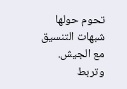تحوم حولها شبهات التنسيق مع الجيش.
وتربط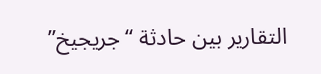التقارير بين حادثة “جريجيخ”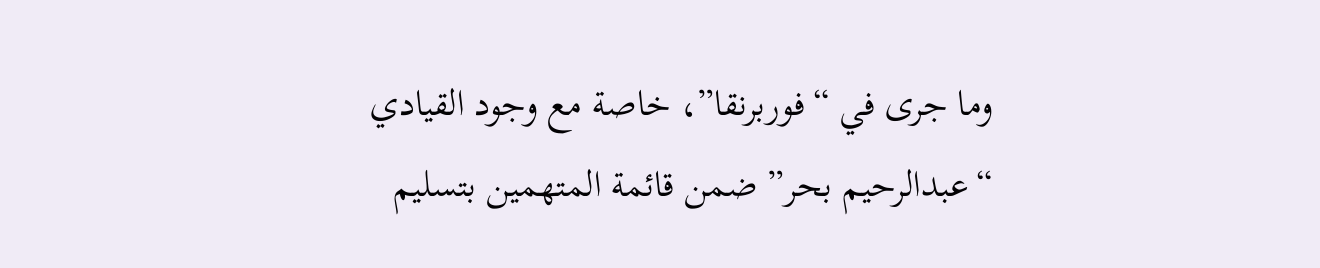وما جرى في “فوربرنقا”، خاصة مع وجود القيادي “عبدالرحيم بحر” ضمن قائمة المتهمين بتسليم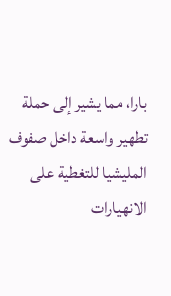بارا، مما يشير إلى حملة تطهير واسعة داخل صفوف المليشيا للتغطية على الانهيارات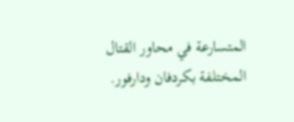المتسارعة في محاور القتال المختلفة بكردفان ودارفور.